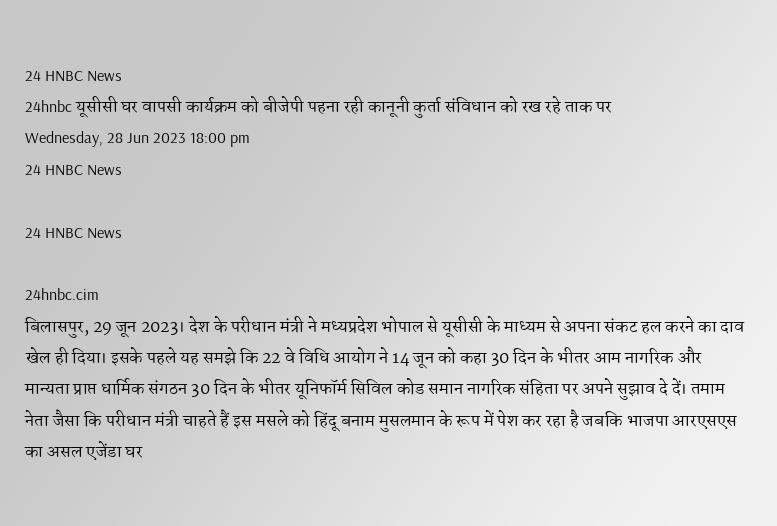24 HNBC News
24hnbc यूसीसी घर वापसी कार्यक्रम को बीजेपी पहना रही कानूनी कुर्ता संविधान को रख रहे ताक पर
Wednesday, 28 Jun 2023 18:00 pm
24 HNBC News

24 HNBC News

24hnbc.cim
बिलासपुर, 29 जून 2023। देश के परीधान मंत्री ने मध्यप्रदेश भोपाल से यूसीसी के माध्यम से अपना संकट हल करने का दाव खेल ही दिया। इसके पहले यह समझे कि 22 वे विधि आयोग ने 14 जून को कहा 30 दिन के भीतर आम नागरिक और मान्यता प्राप्त धार्मिक संगठन 30 दिन के भीतर यूनिफॉर्म सिविल कोड समान नागरिक संहिता पर अपने सुझाव दे दें। तमाम नेता जैसा कि परीधान मंत्री चाहते हैं इस मसले को हिंदू बनाम मुसलमान के रूप में पेश कर रहा है जबकि भाजपा आरएसएस का असल एजेंडा घर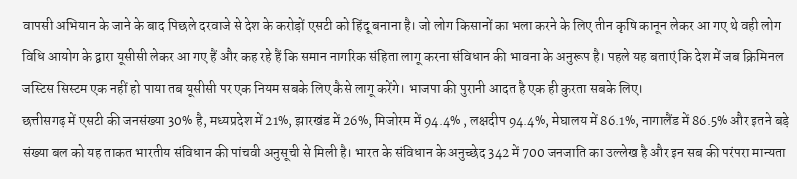वापसी अभियान के जाने के बाद पिछले दरवाजे से देश के करोड़ों एसटी को हिंदू बनाना है। जो लोग किसानों का भला करने के लिए तीन कृषि कानून लेकर आ गए थे वही लोग विधि आयोग के द्वारा यूसीसी लेकर आ गए हैं और कह रहे हैं कि समान नागरिक संहिता लागू करना संविधान की भावना के अनुरूप है। पहले यह बताएं कि देश में जब क्रिमिनल जस्टिस सिस्टम एक नहीं हो पाया तब यूसीसी पर एक नियम सबके लिए कैसे लागू करेंगे। भाजपा की पुरानी आदत है एक ही कुरता सबके लिए।
छत्तीसगढ़ में एसटी की जनसंख्या 30% है, मध्यप्रदेश में 21%, झारखंड में 26%, मिजोरम में 94.4% , लक्षदीप 94.4%, मेघालय में 86.1%, नागालैंड में 86.5% और इतने बड़े संख्या बल को यह ताकत भारतीय संविधान की पांचवी अनुसूची से मिली है। भारत के संविधान के अनुच्छेद 342 में 700 जनजाति का उल्लेख है और इन सब की परंपरा मान्यता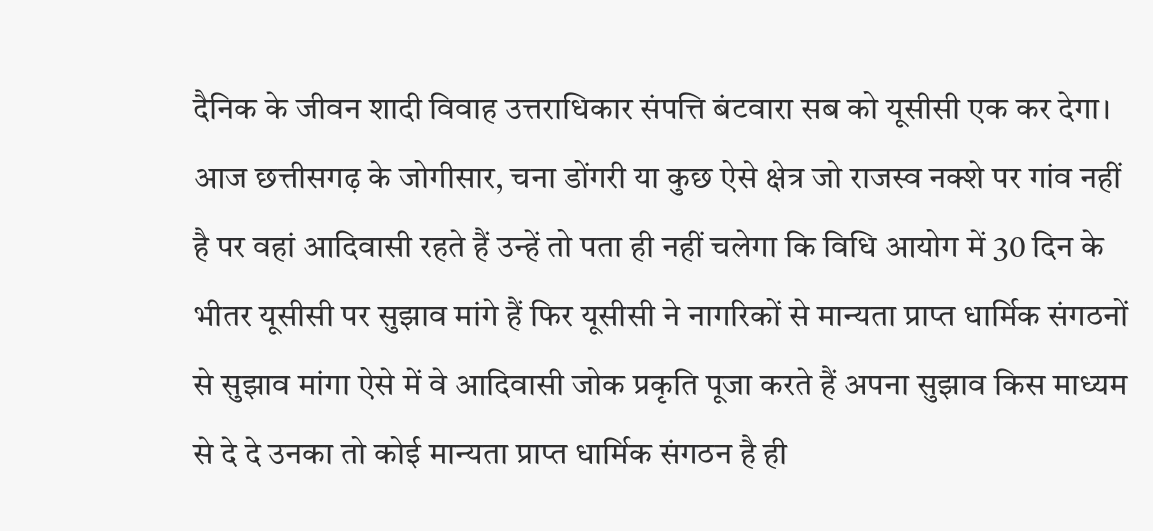दैनिक के जीवन शादी विवाह उत्तराधिकार संपत्ति बंटवारा सब को यूसीसी एक कर देगा। आज छत्तीसगढ़ के जोगीसार, चना डोंगरी या कुछ ऐसे क्षेत्र जो राजस्व नक्शे पर गांव नहीं है पर वहां आदिवासी रहते हैं उन्हें तो पता ही नहीं चलेगा कि विधि आयोग में 30 दिन के भीतर यूसीसी पर सुझाव मांगे हैं फिर यूसीसी ने नागरिकों से मान्यता प्राप्त धार्मिक संगठनों से सुझाव मांगा ऐसे में वे आदिवासी जोक प्रकृति पूजा करते हैं अपना सुझाव किस माध्यम से दे दे उनका तो कोई मान्यता प्राप्त धार्मिक संगठन है ही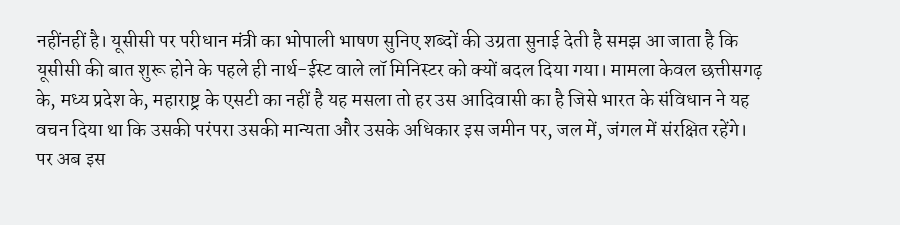नहींनहीं है। यूसीसी पर परीधान मंत्री का भोपाली भाषण सुनिए शब्दों की उग्रता सुनाई देती है समझ आ जाता है कि यूसीसी की बात शुरू होने के पहले ही नार्थ-ईस्ट वाले लॉ मिनिस्टर को क्यों बदल दिया गया। मामला केवल छत्तीसगढ़ के, मध्य प्रदेश के, महाराष्ट्र के एसटी का नहीं है यह मसला तो हर उस आदिवासी का है जिसे भारत के संविधान ने यह वचन दिया था कि उसकी परंपरा उसकी मान्यता और उसके अधिकार इस जमीन पर, जल में, जंगल में संरक्षित रहेंगे। पर अब इस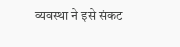व्यवस्था ने इसे संकट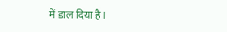में डाल दिया है।